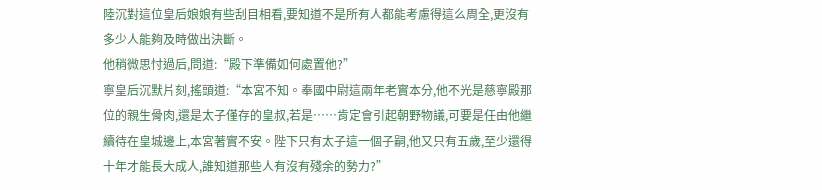陸沉對這位皇后娘娘有些刮目相看,要知道不是所有人都能考慮得這么周全,更沒有多少人能夠及時做出決斷。
他稍微思忖過后,問道:“殿下準備如何處置他?”
寧皇后沉默片刻,搖頭道:“本宮不知。奉國中尉這兩年老實本分,他不光是慈寧殿那位的親生骨肉,還是太子僅存的皇叔,若是……肯定會引起朝野物議,可要是任由他繼續待在皇城邊上,本宮著實不安。陛下只有太子這一個子嗣,他又只有五歲,至少還得十年才能長大成人,誰知道那些人有沒有殘余的勢力?”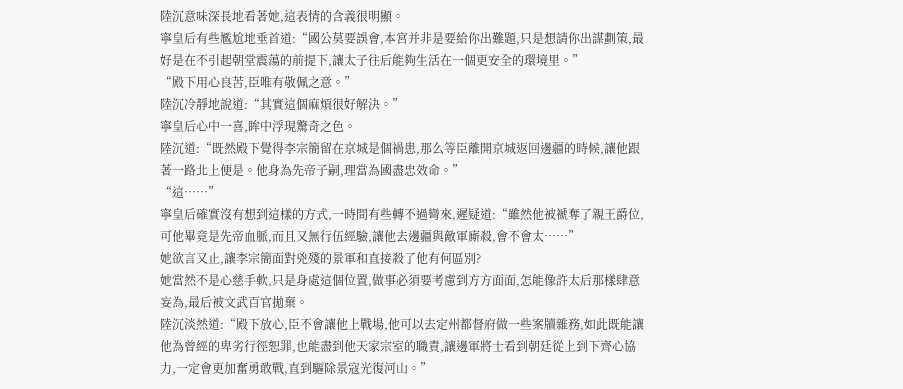陸沉意味深長地看著她,這表情的含義很明顯。
寧皇后有些尷尬地垂首道:“國公莫要誤會,本宮并非是要給你出難題,只是想請你出謀劃策,最好是在不引起朝堂震蕩的前提下,讓太子往后能夠生活在一個更安全的環境里。”
“殿下用心良苦,臣唯有敬佩之意。”
陸沉冷靜地說道:“其實這個麻煩很好解決。”
寧皇后心中一喜,眸中浮現驚奇之色。
陸沉道:“既然殿下覺得李宗簡留在京城是個禍患,那么等臣離開京城返回邊疆的時候,讓他跟著一路北上便是。他身為先帝子嗣,理當為國盡忠效命。”
“這……”
寧皇后確實沒有想到這樣的方式,一時間有些轉不過彎來,遲疑道:“雖然他被褫奪了親王爵位,可他畢竟是先帝血脈,而且又無行伍經驗,讓他去邊疆與敵軍廝殺,會不會太……”
她欲言又止,讓李宗簡面對兇殘的景軍和直接殺了他有何區別?
她當然不是心慈手軟,只是身處這個位置,做事必須要考慮到方方面面,怎能像許太后那樣肆意妄為,最后被文武百官拋棄。
陸沉淡然道:“殿下放心,臣不會讓他上戰場,他可以去定州都督府做一些案牘雜務,如此既能讓他為曾經的卑劣行徑恕罪,也能盡到他天家宗室的職責,讓邊軍將士看到朝廷從上到下齊心協力,一定會更加奮勇敢戰,直到驅除景寇光復河山。”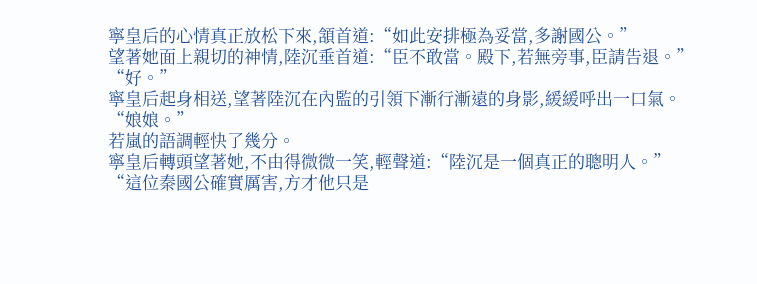寧皇后的心情真正放松下來,頷首道:“如此安排極為妥當,多謝國公。”
望著她面上親切的神情,陸沉垂首道:“臣不敢當。殿下,若無旁事,臣請告退。”
“好。”
寧皇后起身相送,望著陸沉在內監的引領下漸行漸遠的身影,緩緩呼出一口氣。
“娘娘。”
若嵐的語調輕快了幾分。
寧皇后轉頭望著她,不由得微微一笑,輕聲道:“陸沉是一個真正的聰明人。”
“這位秦國公確實厲害,方才他只是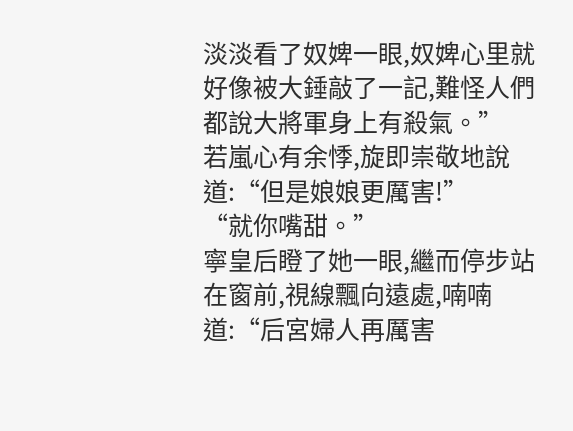淡淡看了奴婢一眼,奴婢心里就好像被大錘敲了一記,難怪人們都說大將軍身上有殺氣。”
若嵐心有余悸,旋即崇敬地說道:“但是娘娘更厲害!”
“就你嘴甜。”
寧皇后瞪了她一眼,繼而停步站在窗前,視線飄向遠處,喃喃道:“后宮婦人再厲害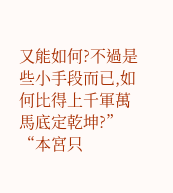又能如何?不過是些小手段而已,如何比得上千軍萬馬底定乾坤?”
“本宮只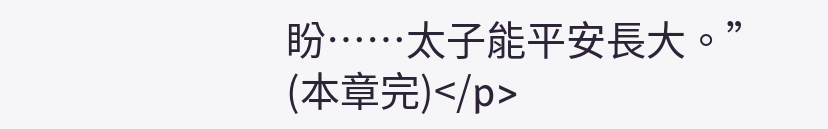盼……太子能平安長大。”
(本章完)</p>